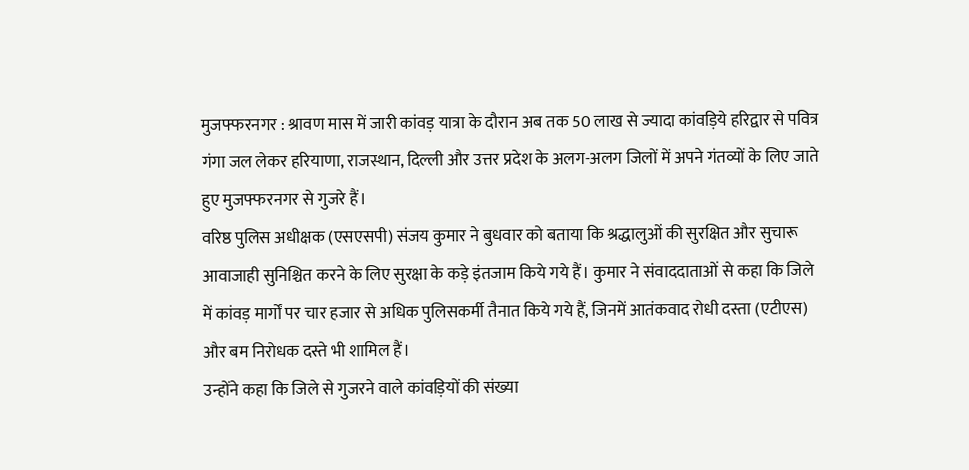मुजफ्फरनगर : श्रावण मास में जारी कांवड़ यात्रा के दौरान अब तक 50 लाख से ज्यादा कांवड़िये हरिद्वार से पवित्र गंगा जल लेकर हरियाणा, राजस्थान, दिल्ली और उत्तर प्रदेश के अलग-अलग जिलों में अपने गंतव्यों के लिए जाते हुए मुजफ्फरनगर से गुजरे हैं।
वरिष्ठ पुलिस अधीक्षक (एसएसपी) संजय कुमार ने बुधवार को बताया कि श्रद्धालुओं की सुरक्षित और सुचारू आवाजाही सुनिश्चित करने के लिए सुरक्षा के कड़े इंतजाम किये गये हैं। कुमार ने संवाददाताओं से कहा कि जिले में कांवड़ मार्गों पर चार हजार से अधिक पुलिसकर्मी तैनात किये गये हैं, जिनमें आतंकवाद रोधी दस्ता (एटीएस) और बम निरोधक दस्ते भी शामिल हैं।
उन्होंने कहा कि जिले से गुजरने वाले कांवड़ियों की संख्या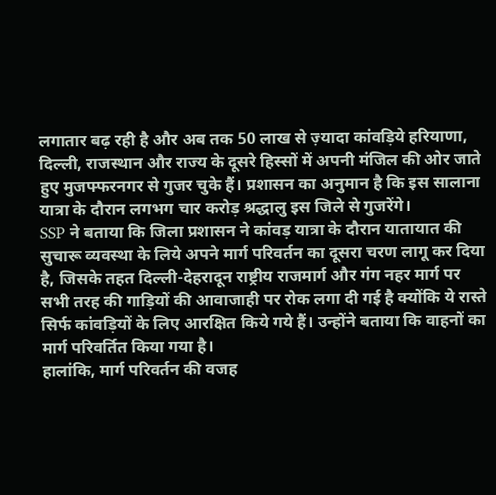लगातार बढ़ रही है और अब तक 50 लाख से ज़्यादा कांवड़िये हरियाणा, दिल्ली, राजस्थान और राज्य के दूसरे हिस्सों में अपनी मंजिल की ओर जाते हुए मुजफ्फरनगर से गुजर चुके हैं। प्रशासन का अनुमान है कि इस सालाना यात्रा के दौरान लगभग चार करोड़ श्रद्धालु इस जिले से गुजरेंगे।
SSP ने बताया कि जिला प्रशासन ने कांवड़ यात्रा के दौरान यातायात की सुचारू व्यवस्था के लिये अपने मार्ग परिवर्तन का दूसरा चरण लागू कर दिया है, जिसके तहत दिल्ली-देहरादून राष्ट्रीय राजमार्ग और गंग नहर मार्ग पर सभी तरह की गाड़ियों की आवाजाही पर रोक लगा दी गई है क्योंकि ये रास्ते सिर्फ कांवड़ियों के लिए आरक्षित किये गये हैं। उन्होंने बताया कि वाहनों का मार्ग परिवर्तित किया गया है।
हालांकि, मार्ग परिवर्तन की वजह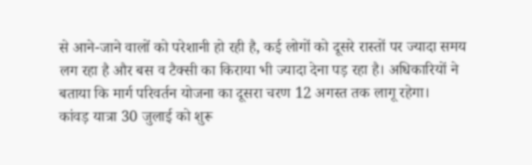से आने-जाने वालों को परेशानी हो रही है, कई लोगों को दूसरे रास्तों पर ज्यादा समय लग रहा है और बस व टैक्सी का किराया भी ज्यादा देना पड़ रहा है। अधिकारियों ने बताया कि मार्ग परिवर्तन योजना का दूसरा चरण 12 अगस्त तक लागू रहेगा।
कांवड़ यात्रा 30 जुलाई को शुरू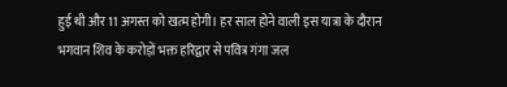हुई थी और 11 अगस्त को खत्म होगी। हर साल होने वाली इस यात्रा के दौरान भगवान शिव के करोड़ों भक्त हरिद्वार से पवित्र गंगा जल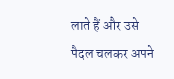लाते हैं और उसे पैदल चलकर अपने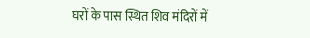घरों के पास स्थित शिव मंदिरों में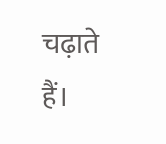चढ़ाते हैं।